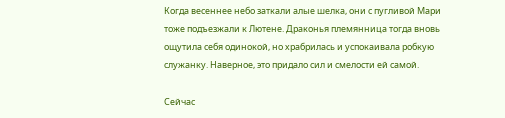Когда весеннее небо заткали алые шелка, они с пугливой Мари тоже подъезжали к Лютене. Драконья племянница тогда вновь ощутила себя одинокой, но храбрилась и успокаивала робкую служанку. Наверное, это придало сил и смелости ей самой.

Сейчас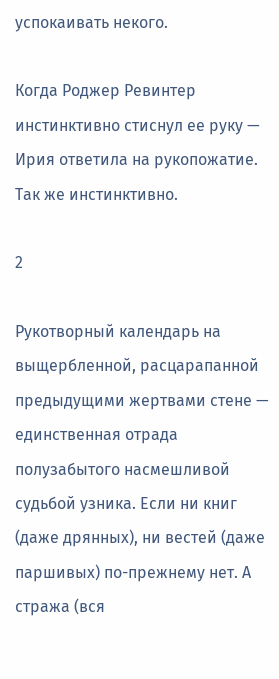успокаивать некого.

Когда Роджер Ревинтер инстинктивно стиснул ее руку — Ирия ответила на рукопожатие. Так же инстинктивно.

2

Рукотворный календарь на выщербленной, расцарапанной предыдущими жертвами стене — единственная отрада полузабытого насмешливой судьбой узника. Если ни книг (даже дрянных), ни вестей (даже паршивых) по-прежнему нет. А стража (вся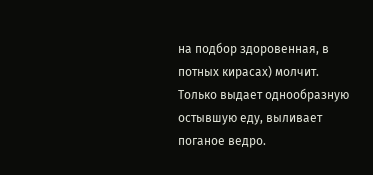на подбор здоровенная, в потных кирасах) молчит. Только выдает однообразную остывшую еду, выливает поганое ведро.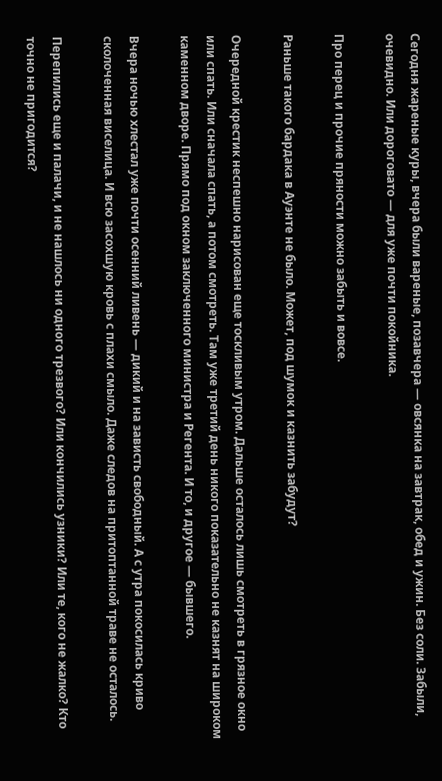Сегодня жареные куры, вчера были вареные, позавчера — овсянка на завтрак, обед и ужин. Без соли. Забыли, очевидно. Или дороговато — для уже почти покойника.

Про перец и прочие пряности можно забыть и вовсе.

Раньше такого бардака в Ауэнте не было. Может, под шумок и казнить забудут?

Очередной крестик неспешно нарисован еще тоскливым утром. Дальше осталось лишь смотреть в грязное окно или спать. Или сначала спать, а потом смотреть. Там уже третий день никого показательно не казнят на широком каменном дворе. Прямо под окном заключенного министра и Регента. И то, и другое — бывшего.

Вчера ночью хлестал уже почти осенний ливень — дикий и на зависть свободный. А с утра покосилась криво сколоченная виселица. И всю засохшую кровь с плахи смыло. Даже следов на притоптанной траве не осталось.

Перепились еще и палачи, и не нашлось ни одного трезвого? Или кончились узники? Или те, кого не жалко? Кто точно не пригодится?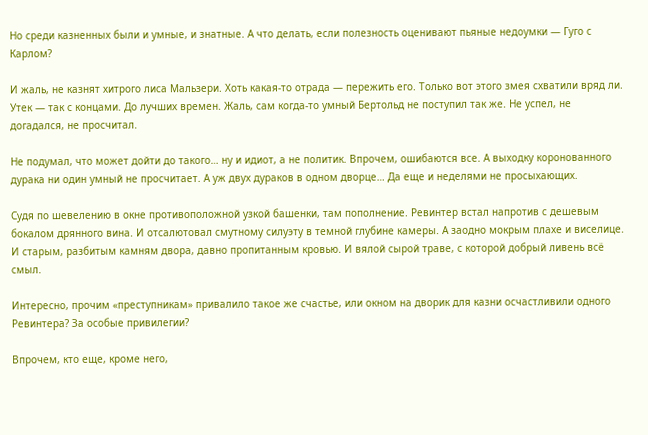Но среди казненных были и умные, и знатные. А что делать, если полезность оценивают пьяные недоумки — Гуго с Карлом?

И жаль, не казнят хитрого лиса Мальзери. Хоть какая-то отрада — пережить его. Только вот этого змея схватили вряд ли. Утек — так с концами. До лучших времен. Жаль, сам когда-то умный Бертольд не поступил так же. Не успел, не догадался, не просчитал.

Не подумал, что может дойти до такого… ну и идиот, а не политик. Впрочем, ошибаются все. А выходку коронованного дурака ни один умный не просчитает. А уж двух дураков в одном дворце… Да еще и неделями не просыхающих.

Судя по шевелению в окне противоположной узкой башенки, там пополнение. Ревинтер встал напротив с дешевым бокалом дрянного вина. И отсалютовал смутному силуэту в темной глубине камеры. А заодно мокрым плахе и виселице. И старым, разбитым камням двора, давно пропитанным кровью. И вялой сырой траве, с которой добрый ливень всё смыл.

Интересно, прочим «преступникам» привалило такое же счастье, или окном на дворик для казни осчастливили одного Ревинтера? За особые привилегии?

Впрочем, кто еще, кроме него,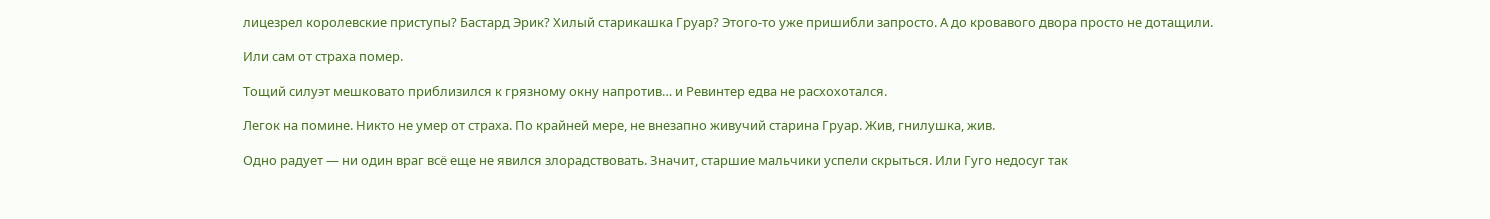лицезрел королевские приступы? Бастард Эрик? Хилый старикашка Груар? Этого-то уже пришибли запросто. А до кровавого двора просто не дотащили.

Или сам от страха помер.

Тощий силуэт мешковато приблизился к грязному окну напротив… и Ревинтер едва не расхохотался.

Легок на помине. Никто не умер от страха. По крайней мере, не внезапно живучий старина Груар. Жив, гнилушка, жив.

Одно радует — ни один враг всё еще не явился злорадствовать. Значит, старшие мальчики успели скрыться. Или Гуго недосуг так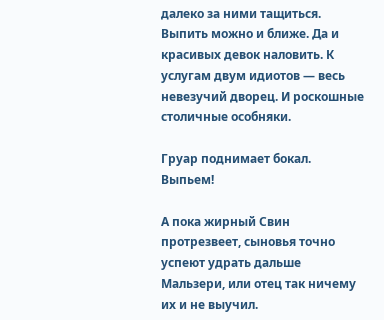далеко за ними тащиться. Выпить можно и ближе. Да и красивых девок наловить. К услугам двум идиотов — весь невезучий дворец. И роскошные столичные особняки.

Груар поднимает бокал. Выпьем!

А пока жирный Свин протрезвеет, сыновья точно успеют удрать дальше Мальзери, или отец так ничему их и не выучил.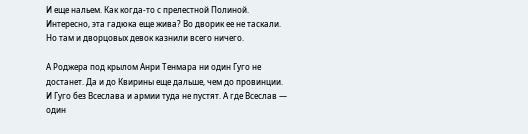И еще нальем. Как когда-то с прелестной Полиной. Интересно, эта гадюка еще жива? Во дворик ее не таскали. Но там и дворцовых девок казнили всего ничего.

А Роджера под крылом Анри Тенмара ни один Гуго не достанет. Да и до Квирины еще дальше, чем до провинции. И Гуго без Всеслава и армии туда не пустят. А где Всеслав — один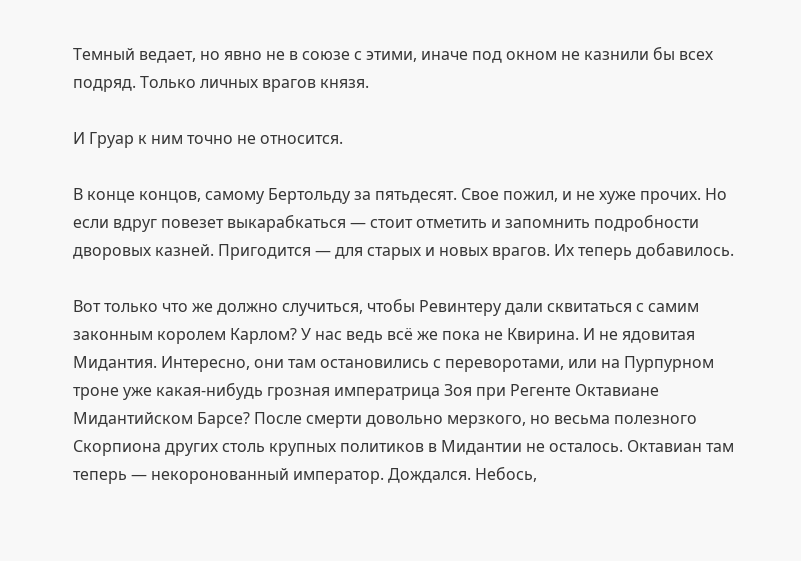Темный ведает, но явно не в союзе с этими, иначе под окном не казнили бы всех подряд. Только личных врагов князя.

И Груар к ним точно не относится.

В конце концов, самому Бертольду за пятьдесят. Свое пожил, и не хуже прочих. Но если вдруг повезет выкарабкаться — стоит отметить и запомнить подробности дворовых казней. Пригодится — для старых и новых врагов. Их теперь добавилось.

Вот только что же должно случиться, чтобы Ревинтеру дали сквитаться с самим законным королем Карлом? У нас ведь всё же пока не Квирина. И не ядовитая Мидантия. Интересно, они там остановились с переворотами, или на Пурпурном троне уже какая-нибудь грозная императрица Зоя при Регенте Октавиане Мидантийском Барсе? После смерти довольно мерзкого, но весьма полезного Скорпиона других столь крупных политиков в Мидантии не осталось. Октавиан там теперь — некоронованный император. Дождался. Небось,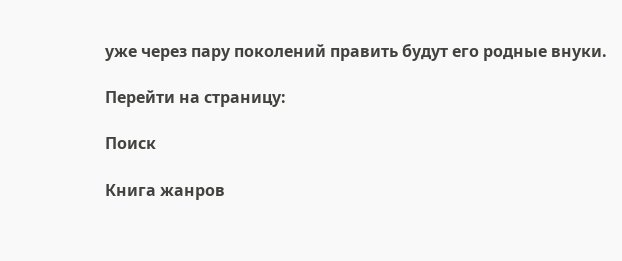уже через пару поколений править будут его родные внуки.

Перейти на страницу:

Поиск

Книга жанров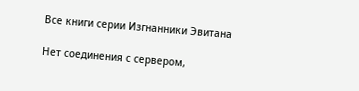Все книги серии Изгнанники Эвитана

Нет соединения с сервером,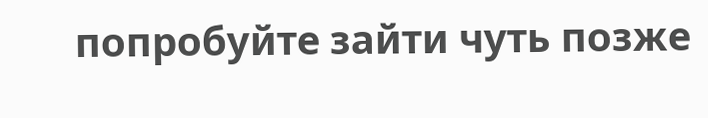попробуйте зайти чуть позже